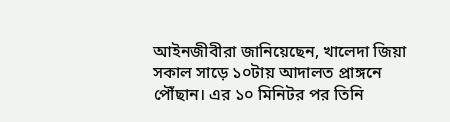আইনজীবীরা জানিয়েছেন, খালেদা জিয়া সকাল সাড়ে ১০টায় আদালত প্রাঙ্গনে পৌঁছান। এর ১০ মিনিটর পর তিনি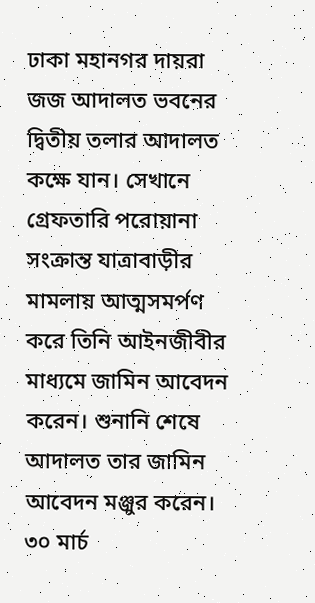ঢাকা মহানগর দায়রা জজ আদালত ভবনের দ্বিতীয় তলার আদালত কক্ষে যান। সেখানে গ্রেফতারি পরোয়ানা সংক্রান্ত যাত্রাবাড়ীর মামলায় আত্মসমর্পণ করে তিনি আইনজীবীর মাধ্যমে জামিন আবেদন করেন। শুনানি শেষে আদালত তার জামিন আবেদন মঞ্জুর করেন।
৩০ মার্চ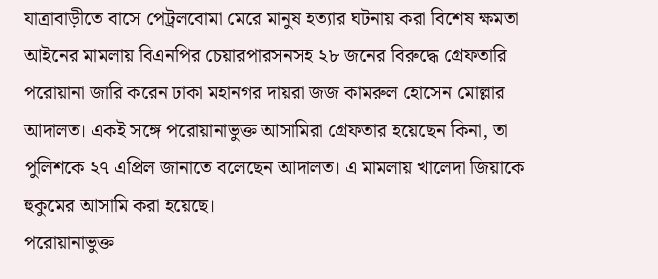যাত্রাবাড়ীতে বাসে পেট্রলবোমা মেরে মানুষ হত্যার ঘটনায় করা বিশেষ ক্ষমতা আইনের মামলায় বিএনপির চেয়ারপারসনসহ ২৮ জনের বিরুদ্ধে গ্রেফতারি পরোয়ানা জারি করেন ঢাকা মহানগর দায়রা জজ কামরুল হোসেন মোল্লার আদালত। একই সঙ্গে পরোয়ানাভুক্ত আসামিরা গ্রেফতার হয়েছেন কিনা, তা পুলিশকে ২৭ এপ্রিল জানাতে বলেছেন আদালত। এ মামলায় খালেদা জিয়াকে হুকুমের আসামি করা হয়েছে।
পরোয়ানাভুক্ত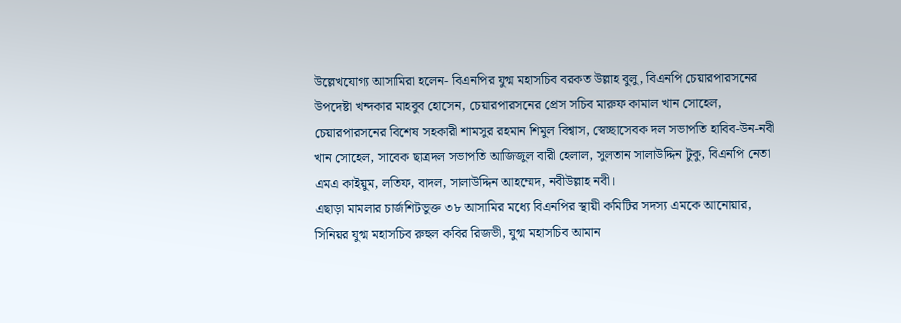উল্লেখযোগ্য আসামিরা হলেন- বিএনপির যুগ্ম মহাসচিব বরকত উল্লাহ বুলু, বিএনপি চেয়ারপারসনের উপদেষ্টা খন্দকার মাহবুব হোসেন, চেয়ারপারসনের প্রেস সচিব মারুফ কামাল খান সোহেল, চেয়ারপারসনের বিশেষ সহকারী শামসুর রহমান শিমুল বিশ্বাস, স্বেচ্ছাসেবক দল সভাপতি হাবিব-উন-নবী খান সোহেল, সাবেক ছাত্রদল সভাপতি আজিজুল বারী হেলাল, সুলতান সালাউদ্দিন টুকু, বিএনপি নেতা এমএ কাইয়ুম, লতিফ, বাদল, সালাউদ্দিন আহম্মেদ, নবীউল্লাহ নবী।
এছাড়া মামলার চার্জশিটভুক্ত ৩৮ আসামির মধ্যে বিএনপির স্থায়ী কমিটির সদস্য এমকে আনোয়ার, সিনিয়র যুগ্ম মহাসচিব রুহুল কবির রিজভী, যুগ্ম মহাসচিব আমান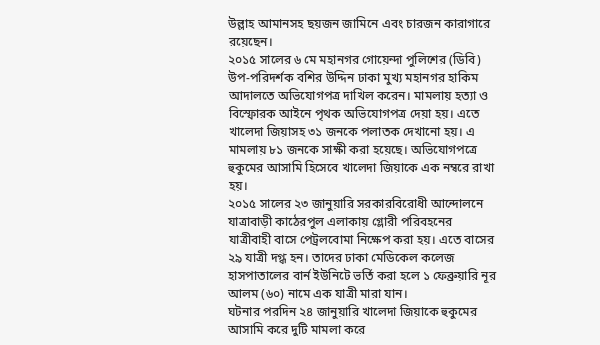উল্লাহ আমানসহ ছয়জন জামিনে এবং চারজন কারাগারে রয়েছেন।
২০১৫ সালের ৬ মে মহানগর গোয়েন্দা পুলিশের (ডিবি) উপ-পরিদর্শক বশির উদ্দিন ঢাকা মুখ্য মহানগর হাকিম আদালতে অভিযোগপত্র দাখিল করেন। মামলায় হত্যা ও বিস্ফোরক আইনে পৃথক অভিযোগপত্র দেয়া হয়। এতে খালেদা জিয়াসহ ৩১ জনকে পলাতক দেখানো হয়। এ মামলায় ৮১ জনকে সাক্ষী করা হয়েছে। অভিযোগপত্রে হুকুমের আসামি হিসেবে খালেদা জিয়াকে এক নম্বরে রাখা হয়।
২০১৫ সালের ২৩ জানুয়ারি সরকারবিরোধী আন্দোলনে যাত্রাবাড়ী কাঠেরপুল এলাকায় গ্লোরী পরিবহনের যাত্রীবাহী বাসে পেট্রলবোমা নিক্ষেপ করা হয়। এতে বাসের ২৯ যাত্রী দগ্ধ হন। তাদের ঢাকা মেডিকেল কলেজ হাসপাতালের বার্ন ইউনিটে ভর্তি করা হলে ১ ফেব্রুয়ারি নূর আলম (৬০) নামে এক যাত্রী মারা যান।
ঘটনার পরদিন ২৪ জানুয়ারি খালেদা জিয়াকে হুকুমের আসামি করে দুটি মামলা করে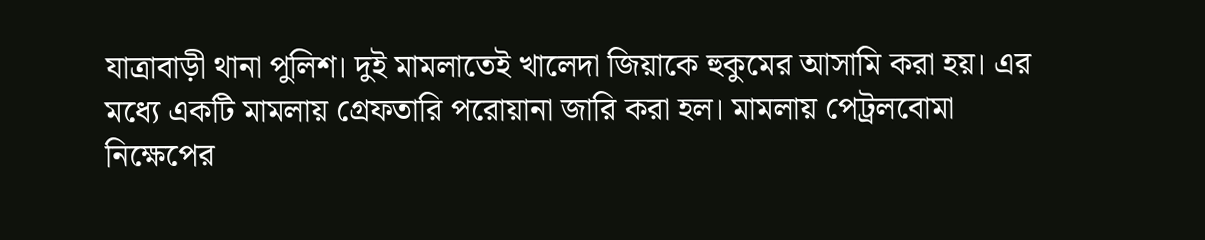যাত্রাবাড়ী থানা পুলিশ। দুই মামলাতেই খালেদা জিয়াকে হুকুমের আসামি করা হয়। এর মধ্যে একটি মামলায় গ্রেফতারি পরোয়ানা জারি করা হল। মামলায় পেট্রলবোমা নিক্ষেপের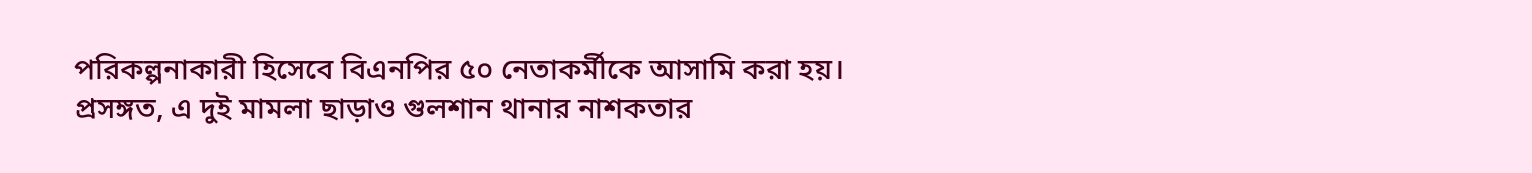পরিকল্পনাকারী হিসেবে বিএনপির ৫০ নেতাকর্মীকে আসামি করা হয়।
প্রসঙ্গত, এ দুই মামলা ছাড়াও গুলশান থানার নাশকতার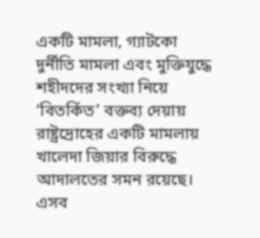একটি মামলা, গ্যাটকো দুর্নীতি মামলা এবং মুক্তিযুদ্ধে শহীদদের সংখ্যা নিয়ে ‘বিতর্কিত’ বক্তব্য দেয়ায় রাষ্ট্রদ্রোহের একটি মামলায় খালেদা জিয়ার বিরুদ্ধে আদালতের সমন রয়েছে। এসব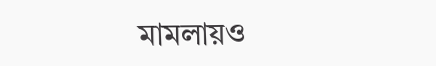মামলায়ও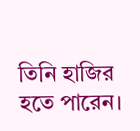তিনি হাজির হতে পারেন।